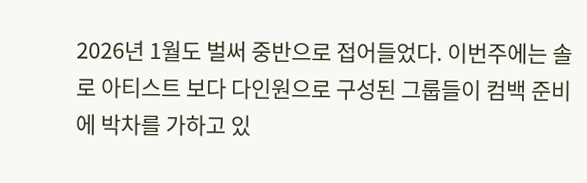2026년 1월도 벌써 중반으로 접어들었다. 이번주에는 솔로 아티스트 보다 다인원으로 구성된 그룹들이 컴백 준비에 박차를 가하고 있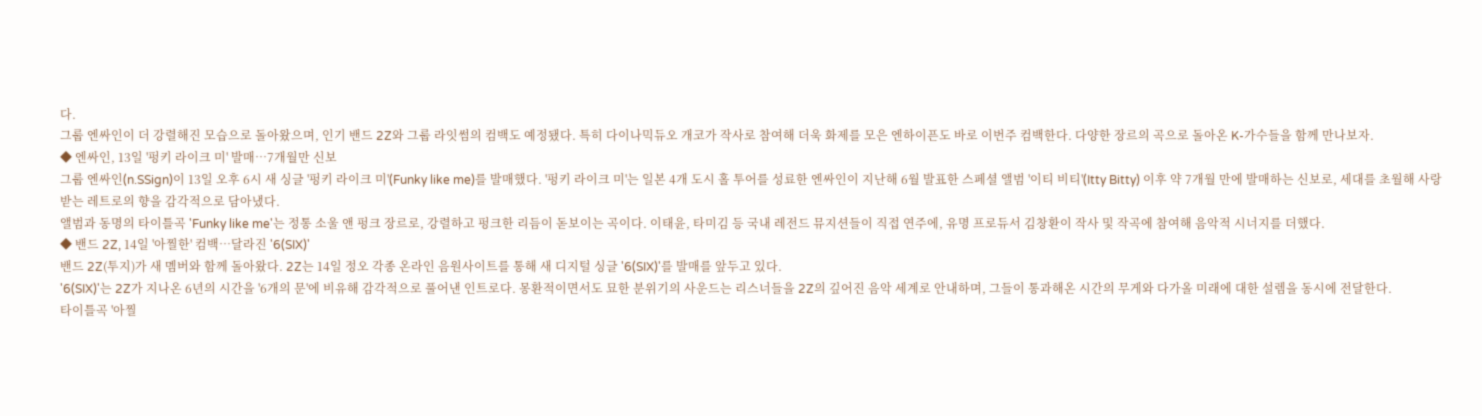다.
그룹 엔싸인이 더 강렬해진 모습으로 돌아왔으며, 인기 밴드 2Z와 그룹 라잇썸의 컴백도 예정됐다. 특히 다이나믹듀오 개코가 작사로 참여해 더욱 화제를 모은 엔하이픈도 바로 이번주 컴백한다. 다양한 장르의 곡으로 돌아온 K-가수들을 함께 만나보자.
◆ 엔싸인, 13일 '펑키 라이크 미' 발매…7개월만 신보
그룹 엔싸인(n.SSign)이 13일 오후 6시 새 싱글 '펑키 라이크 미'(Funky like me)를 발매했다. '펑키 라이크 미'는 일본 4개 도시 홀 투어를 성료한 엔싸인이 지난해 6월 발표한 스페셜 앨범 '이티 비티'(Itty Bitty) 이후 약 7개월 만에 발매하는 신보로, 세대를 초월해 사랑받는 레트로의 향을 감각적으로 담아냈다.
앨범과 동명의 타이틀곡 'Funky like me'는 정통 소울 앤 펑크 장르로, 강렬하고 펑크한 리듬이 돋보이는 곡이다. 이태윤, 타미김 등 국내 레전드 뮤지션들이 직접 연주에, 유명 프로듀서 김창환이 작사 및 작곡에 참여해 음악적 시너지를 더했다.
◆ 밴드 2Z, 14일 '아찔한' 컴백…달라진 '6(SIX)'
밴드 2Z(투지)가 새 멤버와 함께 돌아왔다. 2Z는 14일 정오 각종 온라인 음원사이트를 통해 새 디지털 싱글 '6(SIX)'를 발매를 앞두고 있다.
'6(SIX)'는 2Z가 지나온 6년의 시간을 '6개의 문'에 비유해 감각적으로 풀어낸 인트로다. 몽환적이면서도 묘한 분위기의 사운드는 리스너들을 2Z의 깊어진 음악 세계로 안내하며, 그들이 통과해온 시간의 무게와 다가올 미래에 대한 설렘을 동시에 전달한다.
타이틀곡 '아찔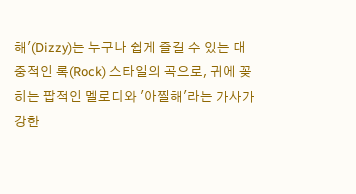해'(Dizzy)는 누구나 쉽게 즐길 수 있는 대중적인 록(Rock) 스타일의 곡으로, 귀에 꽂히는 팝적인 멜로디와 '아찔해'라는 가사가 강한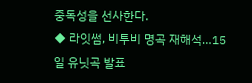중독성을 선사한다.
◆ 라잇썸, 비투비 명곡 재해석…15일 유닛곡 발표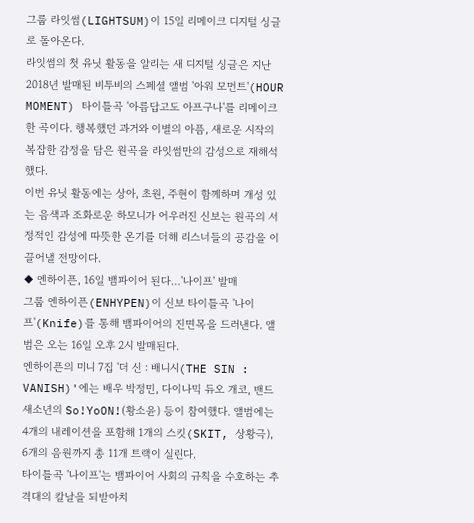그룹 라잇썸(LIGHTSUM)이 15일 리메이크 디지털 싱글로 돌아온다.
라잇썸의 첫 유닛 활동을 알리는 새 디지털 싱글은 지난 2018년 발매된 비투비의 스페셜 앨범 '아워 모먼트'(HOUR MOMENT) 타이틀곡 '아름답고도 아프구나'를 리메이크한 곡이다. 행복했던 과거와 이별의 아픔, 새로운 시작의 복잡한 감정을 담은 원곡을 라잇썸만의 감성으로 재해석했다.
이번 유닛 활동에는 상아, 초원, 주현이 함께하며 개성 있는 음색과 조화로운 하모니가 어우러진 신보는 원곡의 서정적인 감성에 따뜻한 온기를 더해 리스너들의 공감을 이끌어낼 전망이다.
◆ 엔하이픈, 16일 뱀파이어 된다…'나이프' 발매
그룹 엔하이픈(ENHYPEN)이 신보 타이틀곡 '나이프'(Knife)를 통해 뱀파이어의 진면목을 드러낸다. 앨범은 오는 16일 오후 2시 발매된다.
엔하이픈의 미니 7집 '더 신 : 배니시(THE SIN : VANISH)'에는 배우 박정민, 다이나믹 듀오 개코, 밴드 새소년의 So!YoON!(황소윤) 등이 참여했다. 앨범에는 4개의 내레이션을 포함해 1개의 스킷(SKIT, 상황극), 6개의 음원까지 총 11개 트랙이 실린다.
타이틀곡 '나이프'는 뱀파이어 사회의 규칙을 수호하는 추격대의 칼날을 되받아치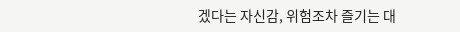겠다는 자신감, 위험조차 즐기는 대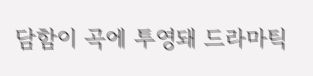담함이 곡에 투영돼 드라마틱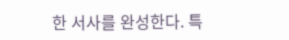한 서사를 완성한다. 특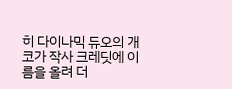히 다이나믹 듀오의 개코가 작사 크레딧에 이름을 올려 더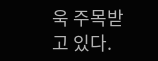욱 주목받고 있다.